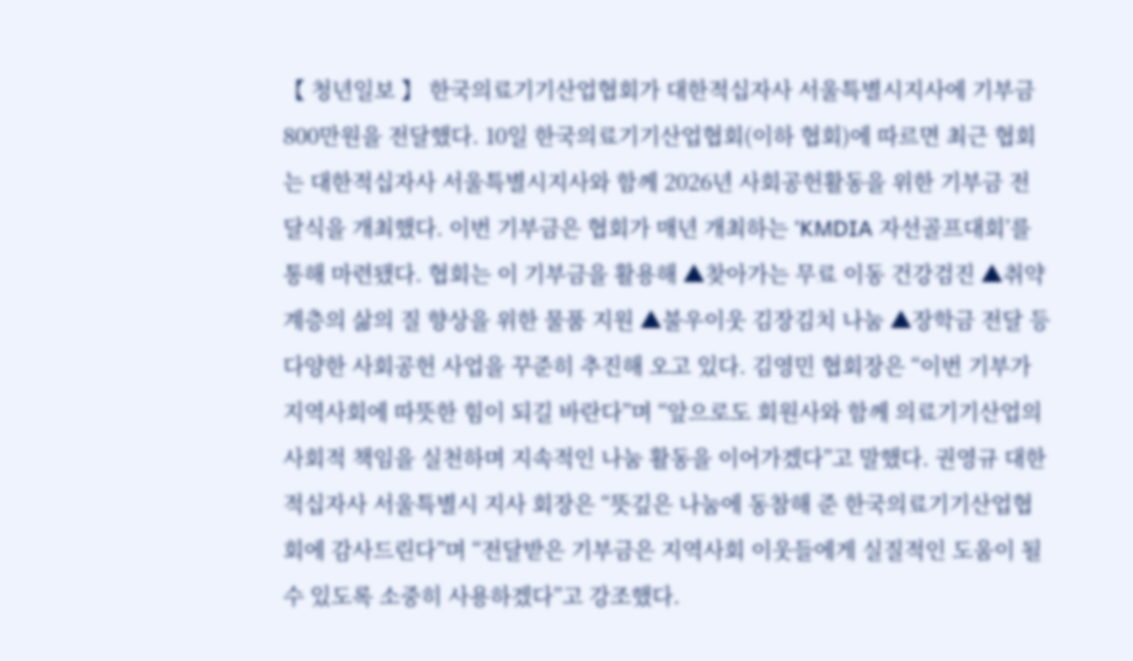【 청년일보 】 한국의료기기산업협회가 대한적십자사 서울특별시지사에 기부금 800만원을 전달했다. 10일 한국의료기기산업협회(이하 협회)에 따르면 최근 협회는 대한적십자사 서울특별시지사와 함께 2026년 사회공헌활동을 위한 기부금 전달식을 개최했다. 이번 기부금은 협회가 매년 개최하는 ‘KMDIA 자선골프대회’를 통해 마련됐다. 협회는 이 기부금을 활용해 ▲찾아가는 무료 이동 건강검진 ▲취약계층의 삶의 질 향상을 위한 물품 지원 ▲불우이웃 김장김치 나눔 ▲장학금 전달 등 다양한 사회공헌 사업을 꾸준히 추진해 오고 있다. 김영민 협회장은 “이번 기부가 지역사회에 따뜻한 힘이 되길 바란다”며 “앞으로도 회원사와 함께 의료기기산업의 사회적 책임을 실천하며 지속적인 나눔 활동을 이어가겠다”고 말했다. 권영규 대한적십자사 서울특별시 지사 회장은 “뜻깊은 나눔에 동참해 준 한국의료기기산업협회에 감사드린다”며 “전달받은 기부금은 지역사회 이웃들에게 실질적인 도움이 될 수 있도록 소중히 사용하겠다”고 강조했다.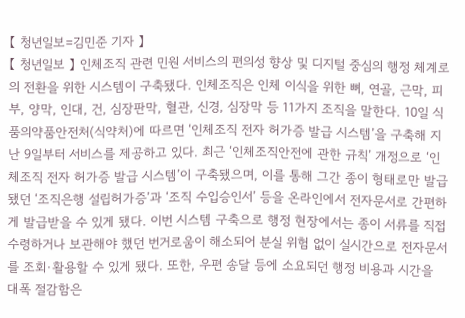【 청년일보=김민준 기자 】
【 청년일보 】 인체조직 관련 민원 서비스의 편의성 향상 및 디지털 중심의 행정 체계로의 전환을 위한 시스템이 구축됐다. 인체조직은 인체 이식을 위한 뼈, 연골, 근막, 피부, 양막, 인대, 건, 심장판막, 혈관, 신경, 심장막 등 11가지 조직을 말한다. 10일 식품의약품안전처(식약처)에 따르면 ‘인체조직 전자 허가증 발급 시스템’을 구축해 지난 9일부터 서비스를 제공하고 있다. 최근 ‘인체조직안전에 관한 규칙’ 개정으로 ‘인체조직 전자 허가증 발급 시스템’이 구축됐으며, 이를 통해 그간 종이 형태로만 발급됐던 ‘조직은행 설립허가증’과 ‘조직 수입승인서’ 등을 온라인에서 전자문서로 간편하게 발급받을 수 있게 됐다. 이번 시스템 구축으로 행정 현장에서는 종이 서류를 직접 수령하거나 보관해야 했던 번거로움이 해소되어 분실 위험 없이 실시간으로 전자문서를 조회·활용할 수 있게 됐다. 또한, 우편 송달 등에 소요되던 행정 비용과 시간을 대폭 절감함은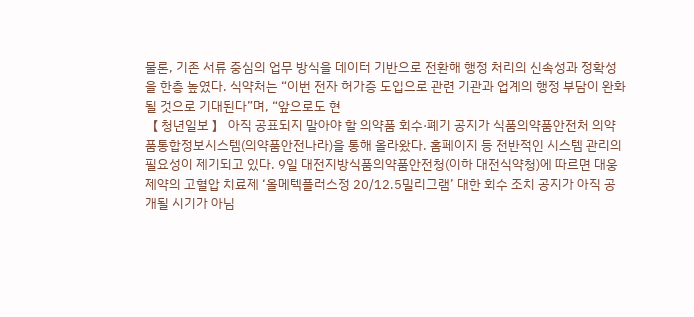물론, 기존 서류 중심의 업무 방식을 데이터 기반으로 전환해 행정 처리의 신속성과 정확성을 한층 높였다. 식약처는 “이번 전자 허가증 도입으로 관련 기관과 업계의 행정 부담이 완화될 것으로 기대된다”며, “앞으로도 현
【 청년일보 】 아직 공표되지 말아야 할 의약품 회수·폐기 공지가 식품의약품안전처 의약품통합정보시스템(의약품안전나라)을 통해 올라왔다. 홈페이지 등 전반적인 시스템 관리의 필요성이 제기되고 있다. 9일 대전지방식품의약품안전청(이하 대전식약청)에 따르면 대웅제약의 고혈압 치료제 ‘올메텍플러스정 20/12.5밀리그램’ 대한 회수 조치 공지가 아직 공개될 시기가 아님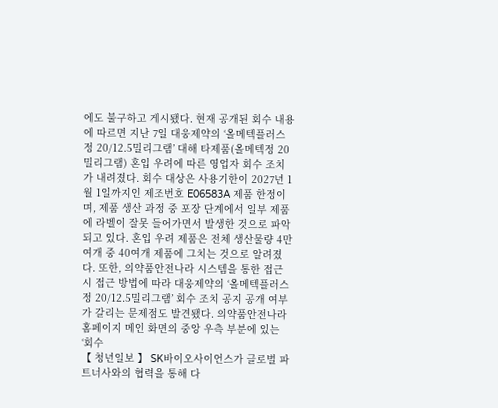에도 불구하고 게시됐다. 현재 공개된 회수 내용에 따르면 지난 7일 대웅제약의 ‘올메텍플러스정 20/12.5밀리그램’ 대해 타제품(올메텍정 20밀리그램) 혼입 우려에 따른 영업자 회수 조치가 내려졌다. 회수 대상은 사용기한이 2027년 1월 1일까지인 제조번호 E06583A 제품 한정이며, 제품 생산 과정 중 포장 단계에서 일부 제품에 라벨이 잘못 들어가면서 발생한 것으로 파악되고 있다. 혼입 우려 제품은 전체 생산물량 4만여개 중 40여개 제품에 그치는 것으로 알려졌다. 또한, 의약품안전나라 시스템을 통한 접근 시 접근 방법에 따라 대웅제약의 ‘올메텍플러스정 20/12.5밀리그램’ 회수 조치 공지 공개 여부가 갈리는 문제점도 발견됐다. 의약품안전나라 홈페이지 메인 화면의 중앙 우측 부분에 있는 ‘회수
【 청년일보 】 SK바이오사이언스가 글로벌 파트너사와의 협력을 통해 다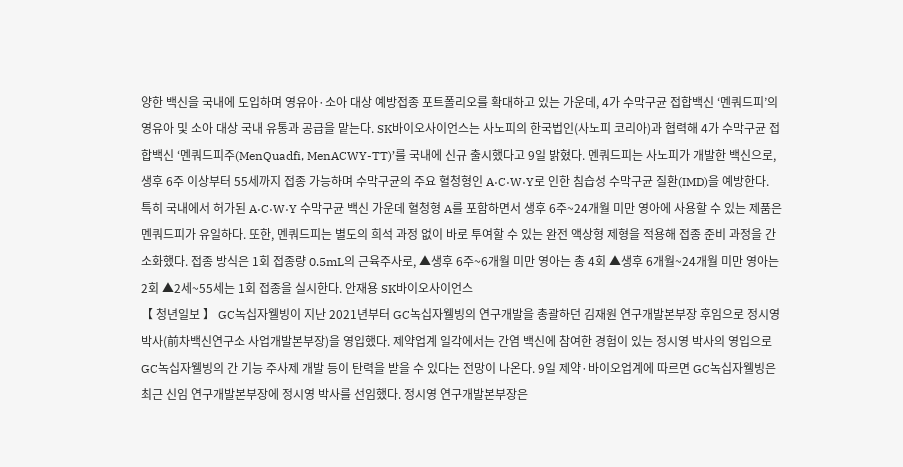양한 백신을 국내에 도입하며 영유아·소아 대상 예방접종 포트폴리오를 확대하고 있는 가운데, 4가 수막구균 접합백신 ‘멘쿼드피’의 영유아 및 소아 대상 국내 유통과 공급을 맡는다. SK바이오사이언스는 사노피의 한국법인(사노피 코리아)과 협력해 4가 수막구균 접합백신 ‘멘쿼드피주(MenQuadfi, MenACWY-TT)’를 국내에 신규 출시했다고 9일 밝혔다. 멘쿼드피는 사노피가 개발한 백신으로, 생후 6주 이상부터 55세까지 접종 가능하며 수막구균의 주요 혈청형인 A·C·W·Y로 인한 침습성 수막구균 질환(IMD)을 예방한다. 특히 국내에서 허가된 A·C·W·Y 수막구균 백신 가운데 혈청형 A를 포함하면서 생후 6주~24개월 미만 영아에 사용할 수 있는 제품은 멘쿼드피가 유일하다. 또한, 멘쿼드피는 별도의 희석 과정 없이 바로 투여할 수 있는 완전 액상형 제형을 적용해 접종 준비 과정을 간소화했다. 접종 방식은 1회 접종량 0.5mL의 근육주사로, ▲생후 6주~6개월 미만 영아는 총 4회 ▲생후 6개월~24개월 미만 영아는 2회 ▲2세~55세는 1회 접종을 실시한다. 안재용 SK바이오사이언스
【 청년일보 】 GC녹십자웰빙이 지난 2021년부터 GC녹십자웰빙의 연구개발을 총괄하던 김재원 연구개발본부장 후임으로 정시영 박사(前차백신연구소 사업개발본부장)을 영입했다. 제약업계 일각에서는 간염 백신에 참여한 경험이 있는 정시영 박사의 영입으로 GC녹십자웰빙의 간 기능 주사제 개발 등이 탄력을 받을 수 있다는 전망이 나온다. 9일 제약·바이오업계에 따르면 GC녹십자웰빙은 최근 신임 연구개발본부장에 정시영 박사를 선임했다. 정시영 연구개발본부장은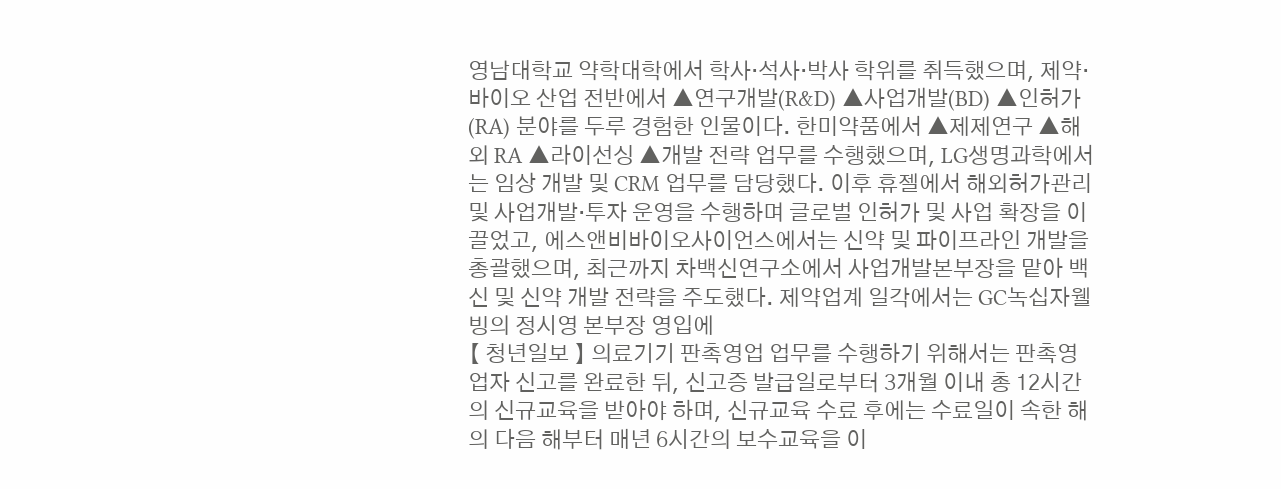영남대학교 약학대학에서 학사·석사·박사 학위를 취득했으며, 제약·바이오 산업 전반에서 ▲연구개발(R&D) ▲사업개발(BD) ▲인허가(RA) 분야를 두루 경험한 인물이다. 한미약품에서 ▲제제연구 ▲해외 RA ▲라이선싱 ▲개발 전략 업무를 수행했으며, LG생명과학에서는 임상 개발 및 CRM 업무를 담당했다. 이후 휴젤에서 해외허가관리 및 사업개발·투자 운영을 수행하며 글로벌 인허가 및 사업 확장을 이끌었고, 에스앤비바이오사이언스에서는 신약 및 파이프라인 개발을 총괄했으며, 최근까지 차백신연구소에서 사업개발본부장을 맡아 백신 및 신약 개발 전략을 주도했다. 제약업계 일각에서는 GC녹십자웰빙의 정시영 본부장 영입에
【 청년일보 】 의료기기 판촉영업 업무를 수행하기 위해서는 판촉영업자 신고를 완료한 뒤, 신고증 발급일로부터 3개월 이내 총 12시간의 신규교육을 받아야 하며, 신규교육 수료 후에는 수료일이 속한 해의 다음 해부터 매년 6시간의 보수교육을 이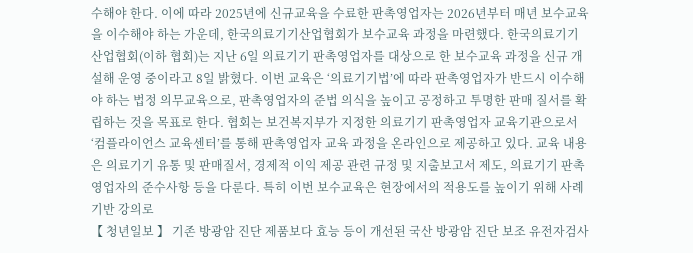수해야 한다. 이에 따라 2025년에 신규교육을 수료한 판촉영업자는 2026년부터 매년 보수교육을 이수해야 하는 가운데, 한국의료기기산업협회가 보수교육 과정을 마련했다. 한국의료기기산업협회(이하 협회)는 지난 6일 의료기기 판촉영업자를 대상으로 한 보수교육 과정을 신규 개설해 운영 중이라고 8일 밝혔다. 이번 교육은 ‘의료기기법’에 따라 판촉영업자가 반드시 이수해야 하는 법정 의무교육으로, 판촉영업자의 준법 의식을 높이고 공정하고 투명한 판매 질서를 확립하는 것을 목표로 한다. 협회는 보건복지부가 지정한 의료기기 판촉영업자 교육기관으로서 ‘컴플라이언스 교육센터’를 통해 판촉영업자 교육 과정을 온라인으로 제공하고 있다. 교육 내용은 의료기기 유통 및 판매질서, 경제적 이익 제공 관련 규정 및 지출보고서 제도, 의료기기 판촉영업자의 준수사항 등을 다룬다. 특히 이번 보수교육은 현장에서의 적용도를 높이기 위해 사례 기반 강의로
【 청년일보 】 기존 방광암 진단 제품보다 효능 등이 개선된 국산 방광암 진단 보조 유전자검사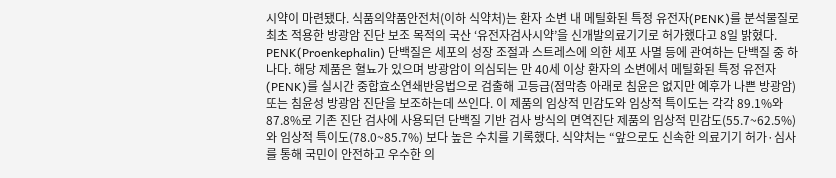시약이 마련됐다. 식품의약품안전처(이하 식약처)는 환자 소변 내 메틸화된 특정 유전자(PENK)를 분석물질로 최초 적용한 방광암 진단 보조 목적의 국산 ‘유전자검사시약’을 신개발의료기기로 허가했다고 8일 밝혔다. PENK(Proenkephalin) 단백질은 세포의 성장 조절과 스트레스에 의한 세포 사멸 등에 관여하는 단백질 중 하나다. 해당 제품은 혈뇨가 있으며 방광암이 의심되는 만 40세 이상 환자의 소변에서 메틸화된 특정 유전자(PENK)를 실시간 중합효소연쇄반응법으로 검출해 고등급(점막층 아래로 침윤은 없지만 예후가 나쁜 방광암) 또는 침윤성 방광암 진단을 보조하는데 쓰인다. 이 제품의 임상적 민감도와 임상적 특이도는 각각 89.1%와 87.8%로 기존 진단 검사에 사용되던 단백질 기반 검사 방식의 면역진단 제품의 임상적 민감도(55.7~62.5%)와 임상적 특이도(78.0~85.7%) 보다 높은 수치를 기록했다. 식약처는 “앞으로도 신속한 의료기기 허가·심사를 통해 국민이 안전하고 우수한 의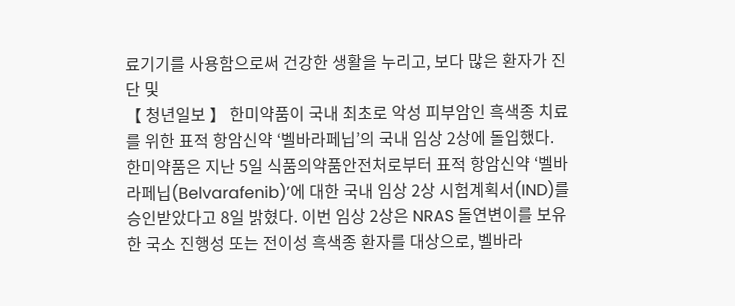료기기를 사용함으로써 건강한 생활을 누리고, 보다 많은 환자가 진단 및
【 청년일보 】 한미약품이 국내 최초로 악성 피부암인 흑색종 치료를 위한 표적 항암신약 ‘벨바라페닙’의 국내 임상 2상에 돌입했다. 한미약품은 지난 5일 식품의약품안전처로부터 표적 항암신약 ‘벨바라페닙(Belvarafenib)’에 대한 국내 임상 2상 시험계획서(IND)를 승인받았다고 8일 밝혔다. 이번 임상 2상은 NRAS 돌연변이를 보유한 국소 진행성 또는 전이성 흑색종 환자를 대상으로, 벨바라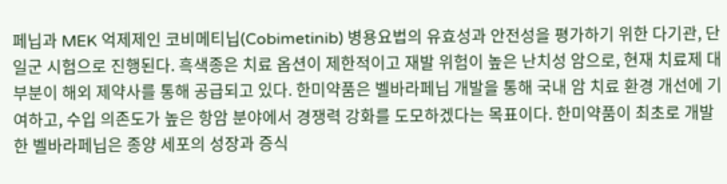페닙과 MEK 억제제인 코비메티닙(Cobimetinib) 병용요법의 유효성과 안전성을 평가하기 위한 다기관, 단일군 시험으로 진행된다. 흑색종은 치료 옵션이 제한적이고 재발 위험이 높은 난치성 암으로, 현재 치료제 대부분이 해외 제약사를 통해 공급되고 있다. 한미약품은 벨바라페닙 개발을 통해 국내 암 치료 환경 개선에 기여하고, 수입 의존도가 높은 항암 분야에서 경쟁력 강화를 도모하겠다는 목표이다. 한미약품이 최초로 개발한 벨바라페닙은 종양 세포의 성장과 증식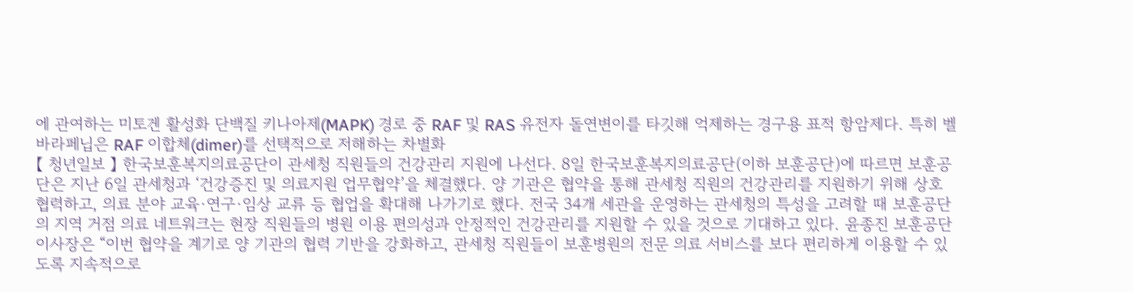에 관여하는 미토겐 활성화 단백질 키나아제(MAPK) 경로 중 RAF 및 RAS 유전자 돌연변이를 타깃해 억제하는 경구용 표적 항암제다. 특히 벨바라페닙은 RAF 이합체(dimer)를 선택적으로 저해하는 차별화
【 청년일보 】 한국보훈복지의료공단이 관세청 직원들의 건강관리 지원에 나선다. 8일 한국보훈복지의료공단(이하 보훈공단)에 따르면 보훈공단은 지난 6일 관세청과 ‘건강증진 및 의료지원 업무협약’을 체결했다. 양 기관은 협약을 통해 관세청 직원의 건강관리를 지원하기 위해 상호 협력하고, 의료 분야 교육·연구·임상 교류 등 협업을 확대해 나가기로 했다. 전국 34개 세관을 운영하는 관세청의 특성을 고려할 때 보훈공단의 지역 거점 의료 네트워크는 현장 직원들의 병원 이용 편의성과 안정적인 건강관리를 지원할 수 있을 것으로 기대하고 있다. 윤종진 보훈공단 이사장은 “이번 협약을 계기로 양 기관의 협력 기반을 강화하고, 관세청 직원들이 보훈병원의 전문 의료 서비스를 보다 편리하게 이용할 수 있도록 지속적으로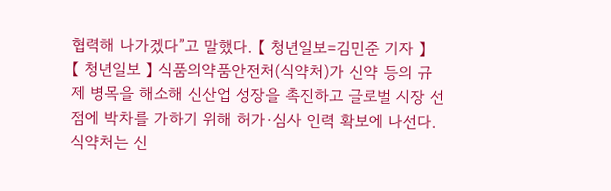협력해 나가겠다”고 말했다. 【 청년일보=김민준 기자 】
【 청년일보 】 식품의약품안전처(식약처)가 신약 등의 규제 병목을 해소해 신산업 성장을 촉진하고 글로벌 시장 선점에 박차를 가하기 위해 허가·심사 인력 확보에 나선다. 식약처는 신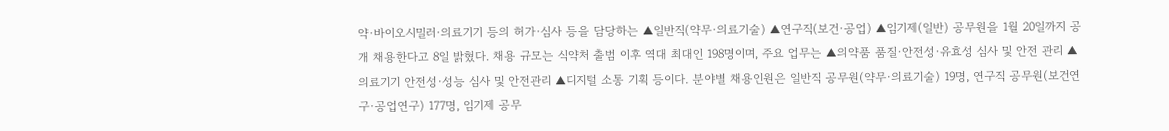약·바이오시밀러·의료기기 등의 허가·심사 등을 담당하는 ▲일반직(약무·의료기술) ▲연구직(보건·공업) ▲임기제(일반) 공무원을 1월 20일까지 공개 채용한다고 8일 밝혔다. 채용 규모는 식약처 출범 이후 역대 최대인 198명이며, 주요 업무는 ▲의약품 품질·안전성·유효성 심사 및 안전 관리 ▲의료기기 안전성·성능 심사 및 안전관리 ▲디지털 소통 기획 등이다. 분야별 채용인원은 일반직 공무원(약무·의료기술) 19명, 연구직 공무원(보건연구·공업연구) 177명, 임기제 공무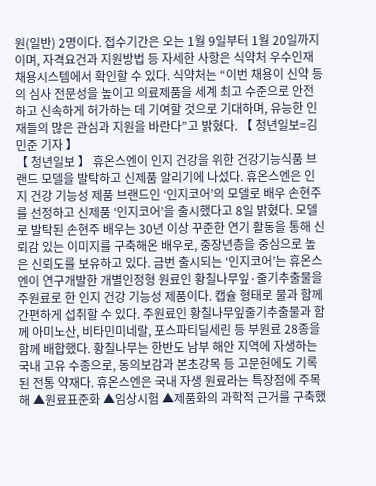원(일반) 2명이다. 접수기간은 오는 1월 9일부터 1월 20일까지이며, 자격요건과 지원방법 등 자세한 사항은 식약처 우수인재채용시스템에서 확인할 수 있다. 식약처는 “이번 채용이 신약 등의 심사 전문성을 높이고 의료제품을 세계 최고 수준으로 안전하고 신속하게 허가하는 데 기여할 것으로 기대하며, 유능한 인재들의 많은 관심과 지원을 바란다”고 밝혔다. 【 청년일보=김민준 기자 】
【 청년일보 】 휴온스엔이 인지 건강을 위한 건강기능식품 브랜드 모델을 발탁하고 신제품 알리기에 나섰다. 휴온스엔은 인지 건강 기능성 제품 브랜드인 ‘인지코어’의 모델로 배우 손현주를 선정하고 신제품 ‘인지코어’을 출시했다고 8일 밝혔다. 모델로 발탁된 손현주 배우는 30년 이상 꾸준한 연기 활동을 통해 신뢰감 있는 이미지를 구축해온 배우로, 중장년층을 중심으로 높은 신뢰도를 보유하고 있다. 금번 출시되는 ‘인지코어’는 휴온스엔이 연구개발한 개별인정형 원료인 황칠나무잎·줄기추출물을 주원료로 한 인지 건강 기능성 제품이다. 캡슐 형태로 물과 함께 간편하게 섭취할 수 있다. 주원료인 황칠나무잎줄기추출물과 함께 아미노산, 비타민미네랄, 포스파티딜세린 등 부원료 28종을 함께 배합했다. 황칠나무는 한반도 남부 해안 지역에 자생하는 국내 고유 수종으로, 동의보감과 본초강목 등 고문헌에도 기록된 전통 약재다. 휴온스엔은 국내 자생 원료라는 특장점에 주목해 ▲원료표준화 ▲임상시험 ▲제품화의 과학적 근거를 구축했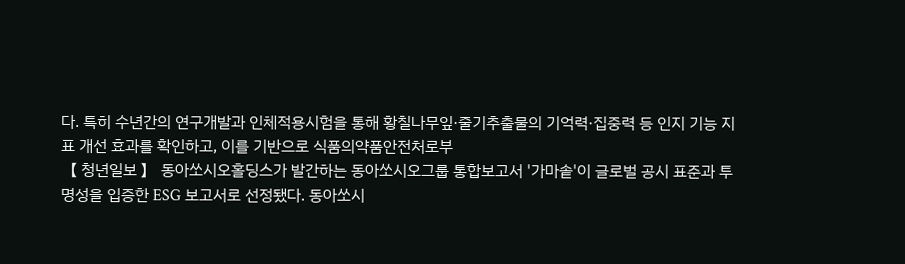다. 특히 수년간의 연구개발과 인체적용시험을 통해 황칠나무잎·줄기추출물의 기억력·집중력 등 인지 기능 지표 개선 효과를 확인하고, 이를 기반으로 식품의약품안전처로부
【 청년일보 】 동아쏘시오홀딩스가 발간하는 동아쏘시오그룹 통합보고서 '가마솥'이 글로벌 공시 표준과 투명성을 입증한 ESG 보고서로 선정됐다. 동아쏘시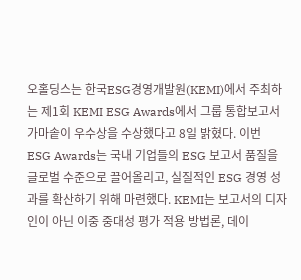오홀딩스는 한국ESG경영개발원(KEMI)에서 주최하는 제1회 KEMI ESG Awards에서 그룹 통합보고서 가마솥이 우수상을 수상했다고 8일 밝혔다. 이번 ESG Awards는 국내 기업들의 ESG 보고서 품질을 글로벌 수준으로 끌어올리고, 실질적인 ESG 경영 성과를 확산하기 위해 마련했다. KEMI는 보고서의 디자인이 아닌 이중 중대성 평가 적용 방법론, 데이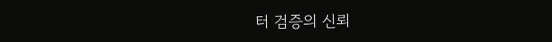터 검증의 신뢰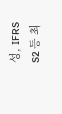성, IFRS S2 등 최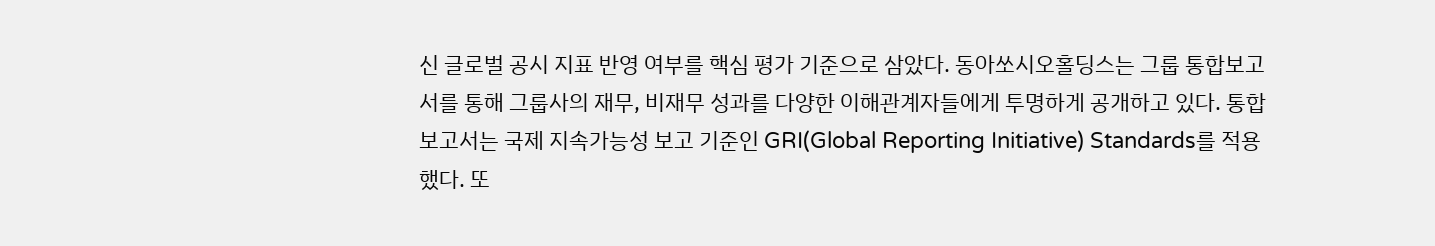신 글로벌 공시 지표 반영 여부를 핵심 평가 기준으로 삼았다. 동아쏘시오홀딩스는 그룹 통합보고서를 통해 그룹사의 재무, 비재무 성과를 다양한 이해관계자들에게 투명하게 공개하고 있다. 통합 보고서는 국제 지속가능성 보고 기준인 GRI(Global Reporting Initiative) Standards를 적용했다. 또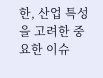한, 산업 특성을 고려한 중요한 이슈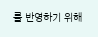를 반영하기 위해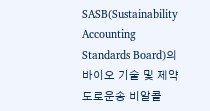SASB(Sustainability Accounting Standards Board)의 바이오 기술 및 제약 도로운송 비알콜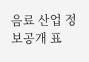음료 산업 정보공개 표